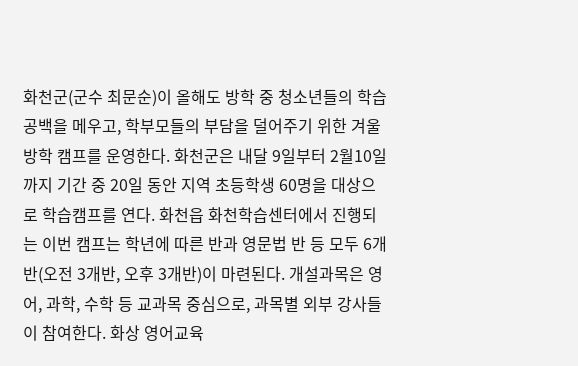화천군(군수 최문순)이 올해도 방학 중 청소년들의 학습 공백을 메우고, 학부모들의 부담을 덜어주기 위한 겨울방학 캠프를 운영한다. 화천군은 내달 9일부터 2월10일까지 기간 중 20일 동안 지역 초등학생 60명을 대상으로 학습캠프를 연다. 화천읍 화천학습센터에서 진행되는 이번 캠프는 학년에 따른 반과 영문법 반 등 모두 6개반(오전 3개반, 오후 3개반)이 마련된다. 개설과목은 영어, 과학, 수학 등 교과목 중심으로, 과목별 외부 강사들이 참여한다. 화상 영어교육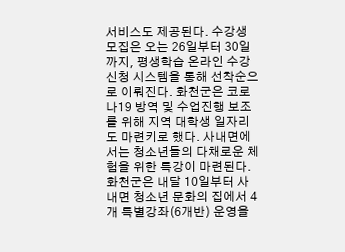서비스도 제공된다. 수강생 모집은 오는 26일부터 30일까지, 평생학습 온라인 수강신청 시스템을 통해 선착순으로 이뤄진다. 화천군은 코로나19 방역 및 수업진행 보조를 위해 지역 대학생 일자리도 마련키로 했다. 사내면에서는 청소년들의 다채로운 체험을 위한 특강이 마련된다. 화천군은 내달 10일부터 사내면 청소년 문화의 집에서 4개 특별강좌(6개반) 운영을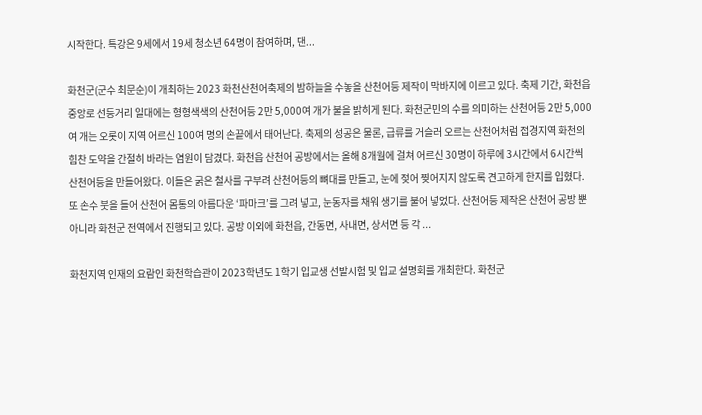시작한다. 특강은 9세에서 19세 청소년 64명이 참여하며, 댄...

화천군(군수 최문순)이 개최하는 2023 화천산천어축제의 밤하늘을 수놓을 산천어등 제작이 막바지에 이르고 있다. 축제 기간, 화천읍 중앙로 선등거리 일대에는 형형색색의 산천어등 2만 5,000여 개가 불을 밝히게 된다. 화천군민의 수를 의미하는 산천어등 2만 5,000여 개는 오롯이 지역 어르신 100여 명의 손끝에서 태어난다. 축제의 성공은 물론, 급류를 거슬러 오르는 산천어처럼 접경지역 화천의 힘찬 도약을 간절히 바라는 염원이 담겼다. 화천읍 산천어 공방에서는 올해 8개월에 걸쳐 어르신 30명이 하루에 3시간에서 6시간씩 산천어등을 만들어왔다. 이들은 굵은 철사를 구부려 산천어등의 뼈대를 만들고, 눈에 젖어 찢어지지 않도록 견고하게 한지를 입혔다. 또 손수 붓을 들어 산천어 몸통의 아름다운 ‘파마크’를 그려 넣고, 눈동자를 채워 생기를 불어 넣었다. 산천어등 제작은 산천어 공방 뿐 아니라 화천군 전역에서 진행되고 있다. 공방 이외에 화천읍, 간동면, 사내면, 상서면 등 각 ...

화천지역 인재의 요람인 화천학습관이 2023학년도 1학기 입교생 선발시험 및 입교 설명회를 개최한다. 화천군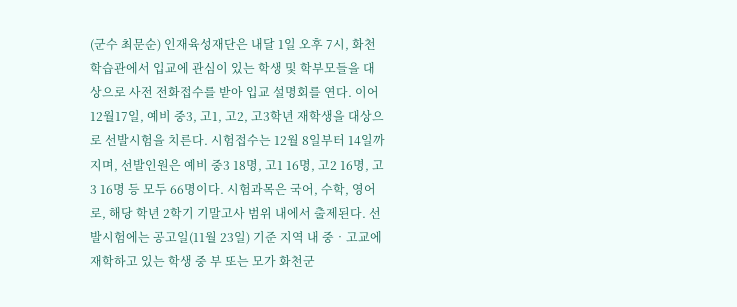(군수 최문순) 인재육성재단은 내달 1일 오후 7시, 화천학습관에서 입교에 관심이 있는 학생 및 학부모들을 대상으로 사전 전화접수를 받아 입교 설명회를 연다. 이어 12월17일, 예비 중3, 고1, 고2, 고3학년 재학생을 대상으로 선발시험을 치른다. 시험접수는 12월 8일부터 14일까지며, 선발인원은 예비 중3 18명, 고1 16명, 고2 16명, 고3 16명 등 모두 66명이다. 시험과목은 국어, 수학, 영어로, 해당 학년 2학기 기말고사 범위 내에서 출제된다. 선발시험에는 공고일(11월 23일) 기준 지역 내 중‧고교에 재학하고 있는 학생 중 부 또는 모가 화천군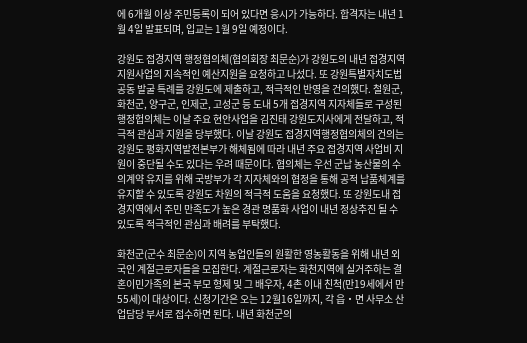에 6개월 이상 주민등록이 되어 있다면 응시가 가능하다. 합격자는 내년 1월 4일 발표되며, 입교는 1월 9일 예정이다.

강원도 접경지역 행정협의체(협의회장 최문순)가 강원도의 내년 접경지역 지원사업의 지속적인 예산지원을 요청하고 나섰다. 또 강원특별자치도법 공동 발굴 특례를 강원도에 제출하고, 적극적인 반영을 건의했다. 철원군, 화천군, 양구군, 인제군, 고성군 등 도내 5개 접경지역 지자체들로 구성된 행정헙의체는 이날 주요 현안사업을 김진태 강원도지사에게 전달하고, 적극적 관심과 지원을 당부했다. 이날 강원도 접경지역행정협의체의 건의는 강원도 평화지역발전본부가 해체됨에 따라 내년 주요 접경지역 사업비 지원이 중단될 수도 있다는 우려 때문이다. 협의체는 우선 군납 농산물의 수의계약 유지를 위해 국방부가 각 지자체와의 협정을 통해 공적 납품체계를 유지할 수 있도록 강원도 차원의 적극적 도움을 요청했다. 또 강원도내 접경지역에서 주민 만족도가 높은 경관 명품화 사업이 내년 정상추진 될 수 있도록 적극적인 관심과 배려를 부탁했다.

화천군(군수 최문순)이 지역 농업인들의 원활한 영농활동을 위해 내년 외국인 계절근로자들을 모집한다. 계절근로자는 화천지역에 실거주하는 결혼이민가족의 본국 부모 형제 및 그 배우자, 4촌 이내 친척(만19세에서 만55세)이 대상이다. 신청기간은 오는 12월16일까지, 각 읍‧면 사무소 산업담당 부서로 접수하면 된다. 내년 화천군의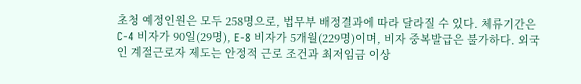초청 예정인원은 모두 258명으로, 법무부 배정결과에 따라 달라질 수 있다. 체류기간은 C-4 비자가 90일(29명), E-8 비자가 5개월(229명)이며, 비자 중복발급은 불가하다. 외국인 계절근로자 제도는 안정적 근로 조건과 최저임금 이상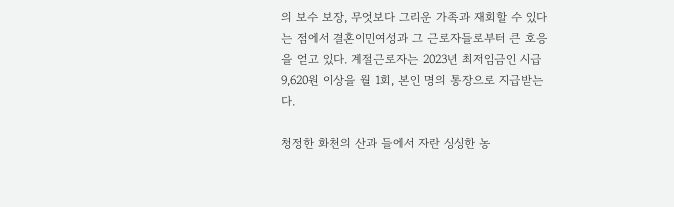의 보수 보장, 무엇보다 그리운 가족과 재회할 수 있다는 점에서 결혼이민여성과 그 근로자들로부터 큰 호응을 얻고 있다. 계절근로자는 2023년 최저임금인 시급 9,620원 이상을 월 1회, 본인 명의 통장으로 지급받는다.

청정한 화천의 산과 들에서 자란 싱싱한 농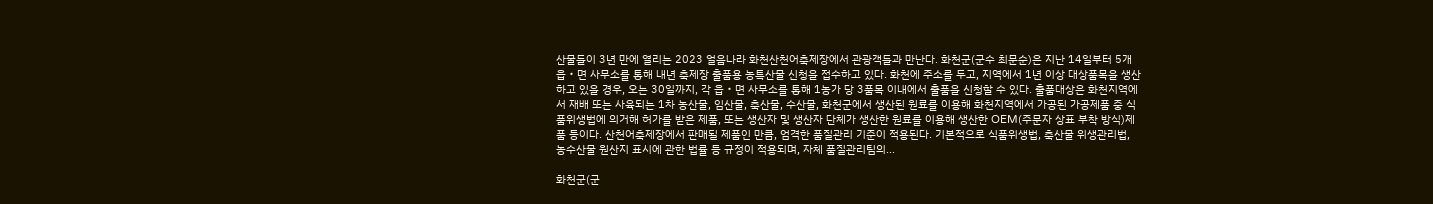산물들이 3년 만에 열리는 2023 얼음나라 화천산천어축제장에서 관광객들과 만난다. 화천군(군수 최문순)은 지난 14일부터 5개 읍‧면 사무소를 통해 내년 축제장 출품용 농특산물 신청을 접수하고 있다. 화천에 주소를 두고, 지역에서 1년 이상 대상품목을 생산하고 있을 경우, 오는 30일까지, 각 읍‧면 사무소를 통해 1농가 당 3품목 이내에서 출품을 신청할 수 있다. 출품대상은 화천지역에서 재배 또는 사육되는 1차 농산물, 임산물, 축산물, 수산물, 화천군에서 생산된 원료를 이용해 화천지역에서 가공된 가공제품 중 식품위생법에 의거해 허가를 받은 제품, 또는 생산자 및 생산자 단체가 생산한 원료를 이용해 생산한 OEM(주문자 상표 부착 방식)제품 등이다. 산천어축제장에서 판매될 제품인 만큼, 엄격한 품질관리 기준이 적용된다. 기본적으로 식품위생법, 축산물 위생관리법, 농수산물 원산지 표시에 관한 법률 등 규정이 적용되며, 자체 품질관리팀의...

화천군(군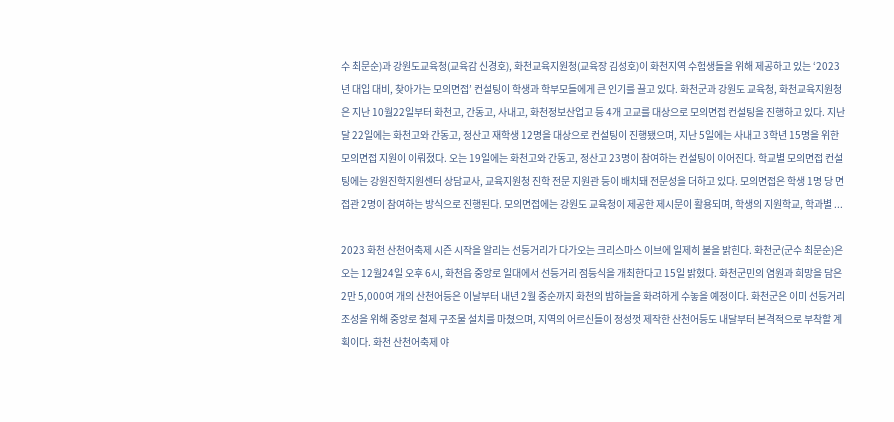수 최문순)과 강원도교육청(교육감 신경호), 화천교육지원청(교육장 김성호)이 화천지역 수험생들을 위해 제공하고 있는 ‘2023년 대입 대비, 찾아가는 모의면접’ 컨설팅이 학생과 학부모들에게 큰 인기를 끌고 있다. 화천군과 강원도 교육청, 화천교육지원청은 지난 10월22일부터 화천고, 간동고, 사내고, 화천정보산업고 등 4개 고교를 대상으로 모의면접 컨설팅을 진행하고 있다. 지난달 22일에는 화천고와 간동고, 정산고 재학생 12명을 대상으로 컨설팅이 진행됐으며, 지난 5일에는 사내고 3학년 15명을 위한 모의면접 지원이 이뤄졌다. 오는 19일에는 화천고와 간동고, 정산고 23명이 참여하는 컨설팅이 이어진다. 학교별 모의면접 컨설팅에는 강원진학지원센터 상담교사, 교육지원청 진학 전문 지원관 등이 배치돼 전문성을 더하고 있다. 모의면접은 학생 1명 당 면접관 2명이 참여하는 방식으로 진행된다. 모의면접에는 강원도 교육청이 제공한 제시문이 활용되며, 학생의 지원학교, 학과별 ...

2023 화천 산천어축제 시즌 시작을 알리는 선등거리가 다가오는 크리스마스 이브에 일제히 불을 밝힌다. 화천군(군수 최문순)은 오는 12월24일 오후 6시, 화천읍 중앙로 일대에서 선등거리 점등식을 개최한다고 15일 밝혔다. 화천군민의 염원과 희망을 담은 2만 5,000여 개의 산천어등은 이날부터 내년 2월 중순까지 화천의 밤하늘을 화려하게 수놓을 예정이다. 화천군은 이미 선등거리 조성을 위해 중앙로 철제 구조물 설치를 마쳤으며, 지역의 어르신들이 정성껏 제작한 산천어등도 내달부터 본격적으로 부착할 계획이다. 화천 산천어축제 야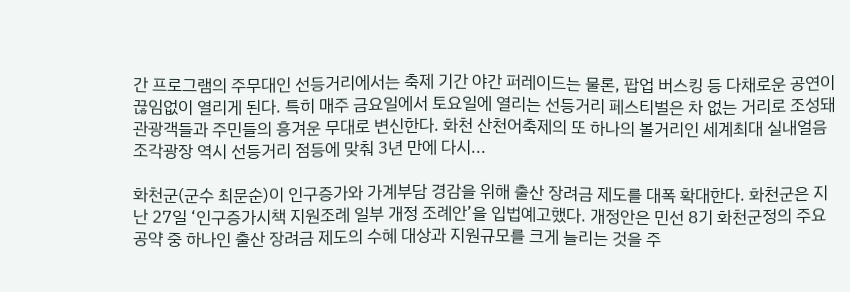간 프로그램의 주무대인 선등거리에서는 축제 기간 야간 퍼레이드는 물론, 팝업 버스킹 등 다채로운 공연이 끊임없이 열리게 된다. 특히 매주 금요일에서 토요일에 열리는 선등거리 페스티벌은 차 없는 거리로 조성돼 관광객들과 주민들의 흥겨운 무대로 변신한다. 화천 산천어축제의 또 하나의 볼거리인 세계최대 실내얼음조각광장 역시 선등거리 점등에 맞춰 3년 만에 다시...

화천군(군수 최문순)이 인구증가와 가계부담 경감을 위해 출산 장려금 제도를 대폭 확대한다. 화천군은 지난 27일 ‘인구증가시책 지원조례 일부 개정 조례안’을 입법예고했다. 개정안은 민선 8기 화천군정의 주요 공약 중 하나인 출산 장려금 제도의 수혜 대상과 지원규모를 크게 늘리는 것을 주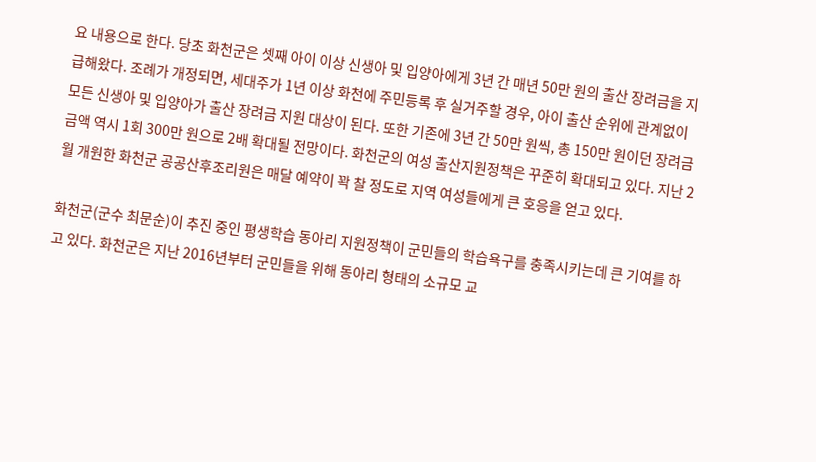요 내용으로 한다. 당초 화천군은 셋째 아이 이상 신생아 및 입양아에게 3년 간 매년 50만 원의 출산 장려금을 지급해왔다. 조례가 개정되면, 세대주가 1년 이상 화천에 주민등록 후 실거주할 경우, 아이 출산 순위에 관계없이 모든 신생아 및 입양아가 출산 장려금 지원 대상이 된다. 또한 기존에 3년 간 50만 원씩, 총 150만 원이던 장려금 금액 역시 1회 300만 원으로 2배 확대될 전망이다. 화천군의 여성 출산지원정책은 꾸준히 확대되고 있다. 지난 2월 개원한 화천군 공공산후조리원은 매달 예약이 꽉 찰 정도로 지역 여성들에게 큰 호응을 얻고 있다.

화천군(군수 최문순)이 추진 중인 평생학습 동아리 지원정책이 군민들의 학습욕구를 충족시키는데 큰 기여를 하고 있다. 화천군은 지난 2016년부터 군민들을 위해 동아리 형태의 소규모 교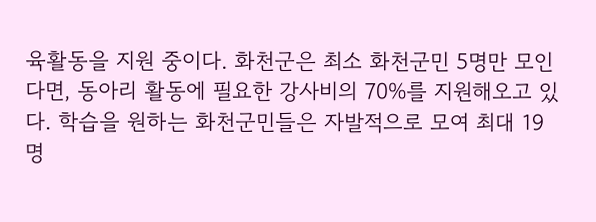육활동을 지원 중이다. 화천군은 최소 화천군민 5명만 모인다면, 동아리 활동에 필요한 강사비의 70%를 지원해오고 있다. 학습을 원하는 화천군민들은 자발적으로 모여 최대 19명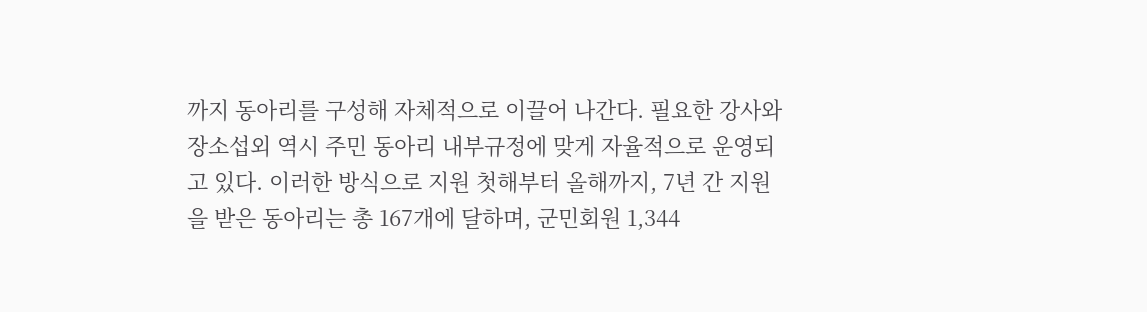까지 동아리를 구성해 자체적으로 이끌어 나간다. 필요한 강사와 장소섭외 역시 주민 동아리 내부규정에 맞게 자율적으로 운영되고 있다. 이러한 방식으로 지원 첫해부터 올해까지, 7년 간 지원을 받은 동아리는 총 167개에 달하며, 군민회원 1,344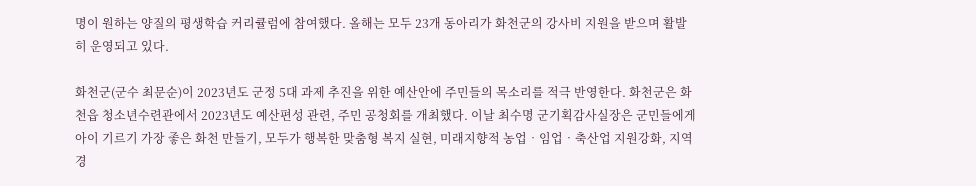명이 원하는 양질의 평생학습 커리큘럼에 참여했다. 올해는 모두 23개 동아리가 화천군의 강사비 지원을 받으며 활발히 운영되고 있다.

화천군(군수 최문순)이 2023년도 군정 5대 과제 추진을 위한 예산안에 주민들의 목소리를 적극 반영한다. 화천군은 화천읍 청소년수련관에서 2023년도 예산편성 관련, 주민 공청회를 개최했다. 이날 최수명 군기획감사실장은 군민들에게 아이 기르기 가장 좋은 화천 만들기, 모두가 행복한 맞춤형 복지 실현, 미래지향적 농업‧임업‧축산업 지원강화, 지역경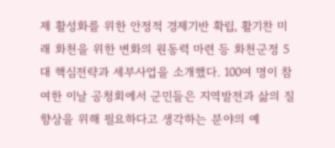제 활성화를 위한 안정적 경제기반 확립, 활기찬 미래 화천을 위한 변화의 원동력 마련 등 화천군정 5대 핵심전략과 세부사업을 소개했다. 100여 명이 참여한 이날 공청회에서 군민들은 지역발전과 삶의 질 향상을 위해 필요하다고 생각하는 분야의 예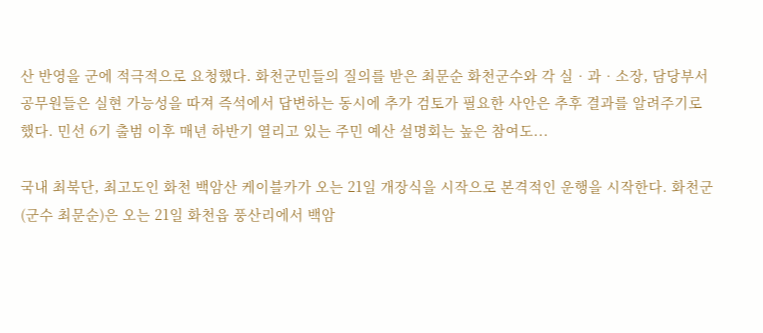산 반영을 군에 적극적으로 요청했다. 화천군민들의 질의를 받은 최문순 화천군수와 각 실‧과‧소장, 담당부서 공무원들은 실현 가능성을 따져 즉석에서 답변하는 동시에 추가 검토가 필요한 사안은 추후 결과를 알려주기로 했다. 민선 6기 출범 이후 매년 하반기 열리고 있는 주민 예산 설명회는 높은 참여도...

국내 최북단, 최고도인 화천 백암산 케이블카가 오는 21일 개장식을 시작으로 본격적인 운행을 시작한다. 화천군(군수 최문순)은 오는 21일 화천읍 풍산리에서 백암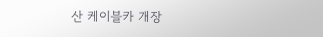산 케이블카 개장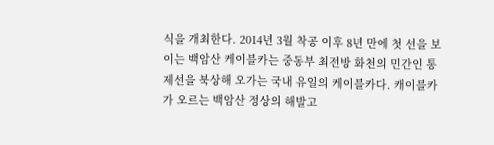식을 개최한다. 2014년 3월 착공 이후 8년 만에 첫 선을 보이는 백암산 케이블카는 중동부 최전방 화천의 민간인 통제선을 북상해 오가는 국내 유일의 케이블카다. 캐이블카가 오르는 백암산 정상의 해발고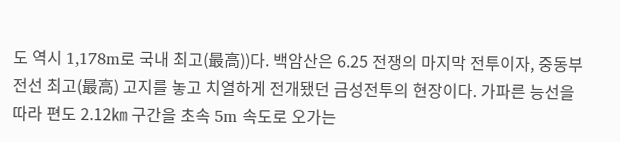도 역시 1,178m로 국내 최고(最高))다. 백암산은 6.25 전쟁의 마지막 전투이자, 중동부 전선 최고(最高) 고지를 놓고 치열하게 전개됐던 금성전투의 현장이다. 가파른 능선을 따라 편도 2.12㎞ 구간을 초속 5m 속도로 오가는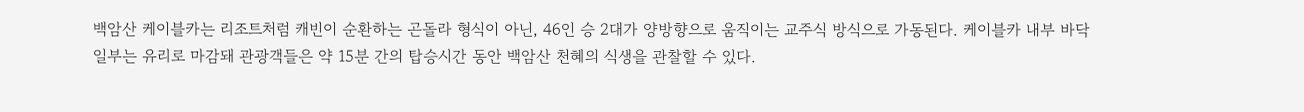백암산 케이블카는 리조트처럼 캐빈이 순환하는 곤돌라 형식이 아닌, 46인 승 2대가 양방향으로 움직이는 교주식 방식으로 가동된다. 케이블카 내부 바닥 일부는 유리로 마감돼 관광객들은 약 15분 간의 탑승시간 동안 백암산 천혜의 식생을 관찰할 수 있다.